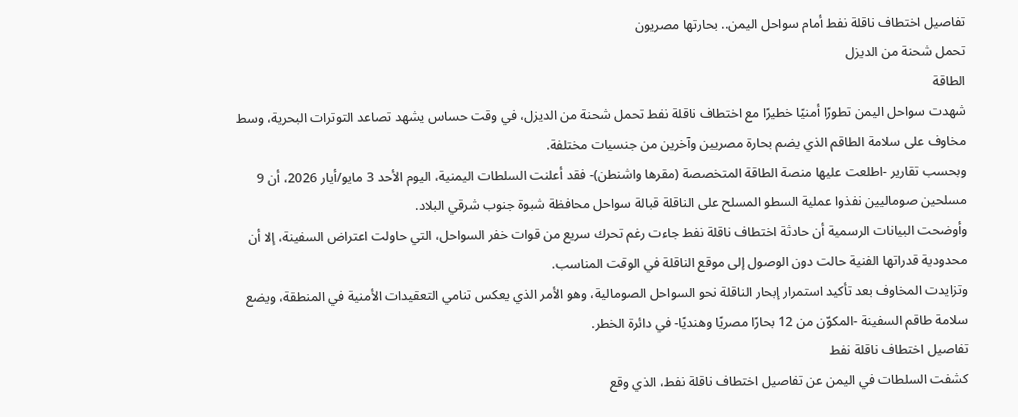تفاصيل اختطاف ناقلة نفط أمام سواحل اليمن.. بحارتها مصريون
تحمل شحنة من الديزل
الطاقة
شهدت سواحل اليمن تطورًا أمنيًا خطيرًا مع اختطاف ناقلة نفط تحمل شحنة من الديزل، في وقت حساس يشهد تصاعد التوترات البحرية، وسط مخاوف على سلامة الطاقم الذي يضم بحارة مصريين وآخرين من جنسيات مختلفة.
وبحسب تقارير -اطلعت عليها منصة الطاقة المتخصصة (مقرها واشنطن)- فقد أعلنت السلطات اليمنية، اليوم الأحد 3 مايو/أيار 2026، أن 9 مسلحين صوماليين نفذوا عملية السطو المسلح على الناقلة قبالة سواحل محافظة شبوة جنوب شرقي البلاد.
وأوضحت البيانات الرسمية أن حادثة اختطاف ناقلة نفط جاءت رغم تحرك سريع من قوات خفر السواحل، التي حاولت اعتراض السفينة، إلا أن محدودية قدراتها الفنية حالت دون الوصول إلى موقع الناقلة في الوقت المناسب.
وتزايدت المخاوف بعد تأكيد استمرار إبحار الناقلة نحو السواحل الصومالية، وهو الأمر الذي يعكس تنامي التعقيدات الأمنية في المنطقة، ويضع سلامة طاقم السفينة -المكوّن من 12 بحارًا مصريًا وهنديًا- في دائرة الخطر.
تفاصيل اختطاف ناقلة نفط
كشفت السلطات في اليمن عن تفاصيل اختطاف ناقلة نفط، الذي وقع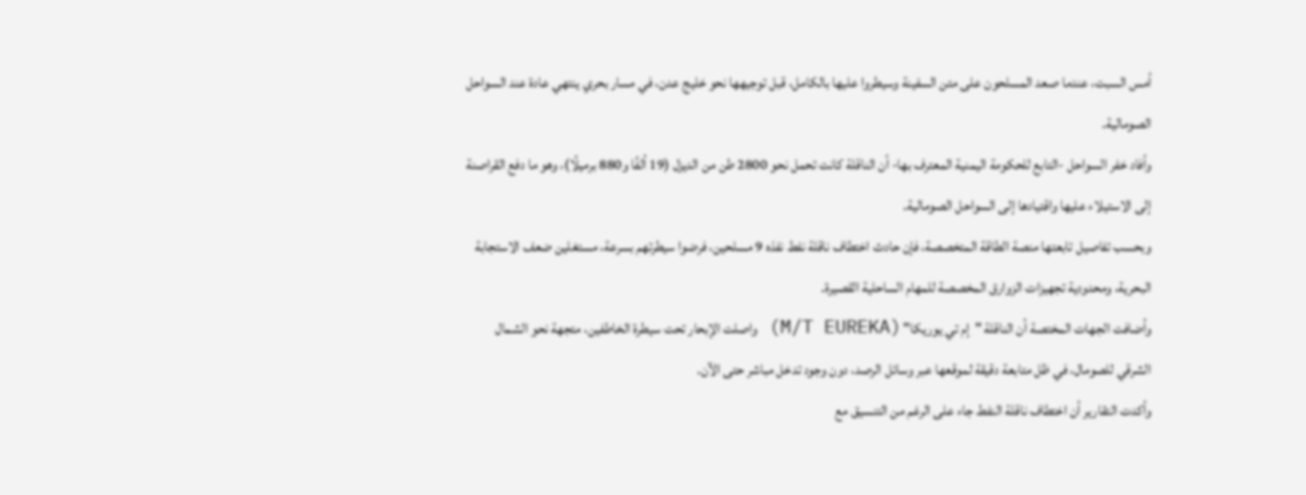أمس السبت، عندما صعد المسلحون على متن السفينة وسيطروا عليها بالكامل، قبل توجيهها نحو خليج عدن، في مسار بحري ينتهي عادة عند السواحل الصومالية.
وأفاد خفر السواحل -التابع للحكومة اليمنية المعترف بها- أن الناقلة كانت تحمل نحو 2800 طن من الديزل (19 ألفًا و880 برميلًا)، وهو ما دفع القراصنة إلى الاستيلاء عليها واقتيادها إلى السواحل الصومالية.
وبحسب تفاصيل تابعتها منصة الطاقة المتخصصة، فإن حادث اختطاف ناقلة نفط نفذه 9 مسلحين، فرضوا سيطرتهم بسرعة، مستغلين ضعف الاستجابة البحرية، ومحدودية تجهيزات الزوارق المخصصة للمهام الساحلية القصيرة.
وأضافت الجهات المختصة أن الناقلة "إم تي يوريكا" (M/T EUREKA) واصلت الإبحار تحت سيطرة الخاطفين، متجهة نحو الشمال الشرقي للصومال، في ظل متابعة دقيقة لموقعها عبر وسائل الرصد، دون وجود تدخل مباشر حتى الآن.
وأكدت التقارير أن اختطاف ناقلة النفط جاء على الرغم من التنسيق مع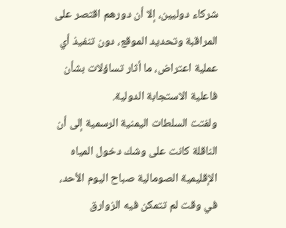شركاء دوليين، إلا أن دورهم اقتصر على المراقبة وتحديد الموقع، دون تنفيذ أي عملية اعتراض، ما أثار تساؤلات بشأن فاعلية الاستجابة الدولية.
ولفتت السلطات اليمنية الرسمية إلى أن الناقلة كانت على وشك دخول المياه الإقليمية الصومالية صباح اليوم الأحد، في وقت لم تتمكن فيه الزوارق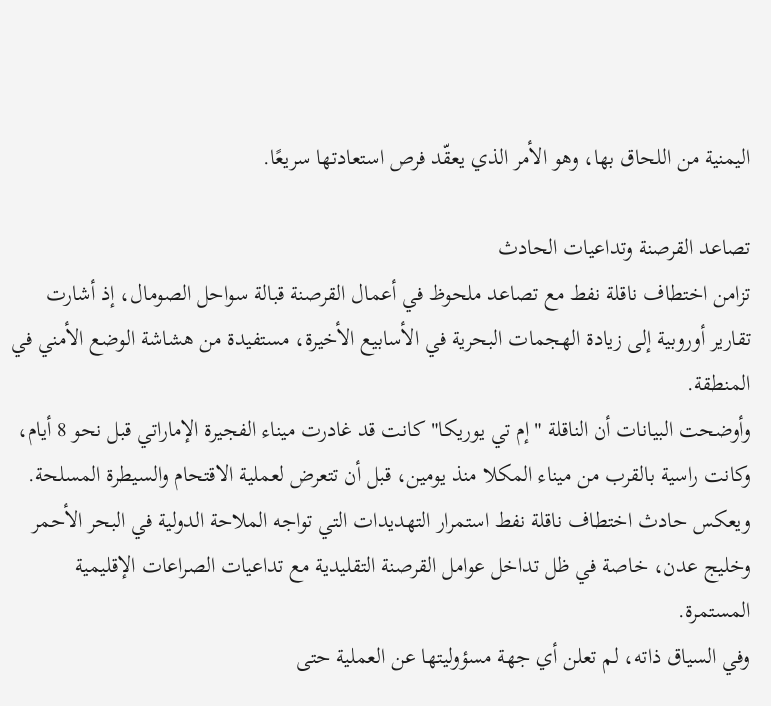اليمنية من اللحاق بها، وهو الأمر الذي يعقّد فرص استعادتها سريعًا.

تصاعد القرصنة وتداعيات الحادث
تزامن اختطاف ناقلة نفط مع تصاعد ملحوظ في أعمال القرصنة قبالة سواحل الصومال، إذ أشارت تقارير أوروبية إلى زيادة الهجمات البحرية في الأسابيع الأخيرة، مستفيدة من هشاشة الوضع الأمني في المنطقة.
وأوضحت البيانات أن الناقلة "إم تي يوريكا" كانت قد غادرت ميناء الفجيرة الإماراتي قبل نحو 8 أيام، وكانت راسية بالقرب من ميناء المكلا منذ يومين، قبل أن تتعرض لعملية الاقتحام والسيطرة المسلحة.
ويعكس حادث اختطاف ناقلة نفط استمرار التهديدات التي تواجه الملاحة الدولية في البحر الأحمر وخليج عدن، خاصة في ظل تداخل عوامل القرصنة التقليدية مع تداعيات الصراعات الإقليمية المستمرة.
وفي السياق ذاته، لم تعلن أي جهة مسؤوليتها عن العملية حتى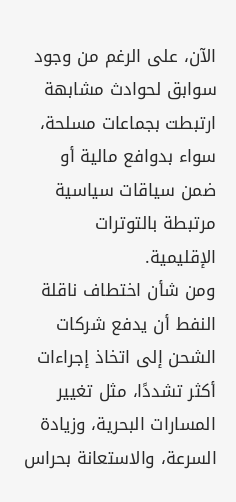الآن، على الرغم من وجود سوابق لحوادث مشابهة ارتبطت بجماعات مسلحة، سواء بدوافع مالية أو ضمن سياقات سياسية مرتبطة بالتوترات الإقليمية.
ومن شأن اختطاف ناقلة النفط أن يدفع شركات الشحن إلى اتخاذ إجراءات أكثر تشددًا، مثل تغيير المسارات البحرية، وزيادة السرعة، والاستعانة بحراس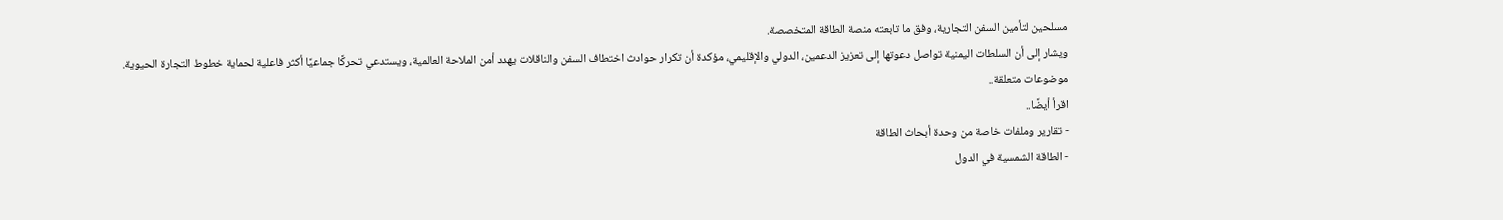مسلحين لتأمين السفن التجارية، وفق ما تابعته منصة الطاقة المتخصصة.
ويشار إلى أن السلطات اليمنية تواصل دعوتها إلى تعزيز الدعمين، الدولي والإقليمي، مؤكدة أن تكرار حوادث اختطاف السفن والناقلات يهدد أمن الملاحة العالمية، ويستدعي تحركًا جماعيًا أكثر فاعلية لحماية خطوط التجارة الحيوية.
موضوعات متعلقة..
اقرأ أيضًا..
- تقارير وملفات خاصة من وحدة أبحاث الطاقة
- الطاقة الشمسية في الدول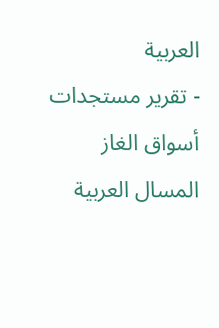العربية
- تقرير مستجدات أسواق الغاز المسال العربية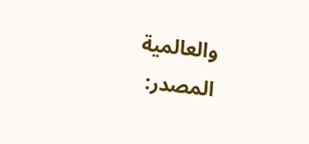والعالمية
المصدر: